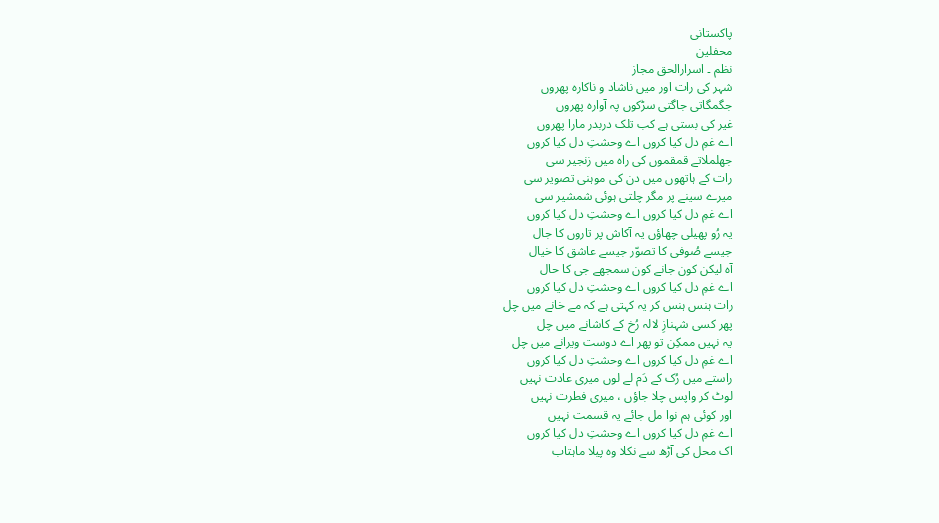پاکستانی
محفلین
نظم ۔ اسرارالحق مجاز
شہر کی رات اور میں ناشاد و ناکارہ پھروں
جگمگاتی جاگتی سڑکوں پہ آوارہ پھروں
غیر کی بستی ہے کب تلک دربدر مارا پھروں
اے غمِ دل کیا کروں اے وحشتِ دل کیا کروں
جھلملاتے قمقموں کی راہ میں زنجیر سی
رات کے ہاتھوں میں دن کی موہنی تصویر سی
میرے سینے پر مگر چلتی ہوئی شمشیر سی
اے غمِ دل کیا کروں اے وحشتِ دل کیا کروں
یہ رُو پھیلی چھاؤں یہ آکاش پر تاروں کا جال
جیسے صُوفی کا تصوّر جیسے عاشق کا خیال
آہ لیکن کون جانے کون سمجھے جی کا حال
اے غمِ دل کیا کروں اے وحشتِ دل کیا کروں
رات ہنس ہنس کر یہ کہتی ہے کہ مے خانے میں چل
پھر کسی شہنازِ لالہ رُخ کے کاشانے میں چل
یہ نہیں ممکِن تو پھر اے دوست ویرانے میں چل
اے غمِ دل کیا کروں اے وحشتِ دل کیا کروں
راستے میں رُک کے دَم لے لوں میری عادت نہیں
لوٹ کر واپس چلا جاؤں ، میری فطرت نہیں
اور کوئی ہم نوا مل جائے یہ قسمت نہیں
اے غمِ دل کیا کروں اے وحشتِ دل کیا کروں
اک محل کی آڑھ سے نکلا وہ پیلا ماہتاب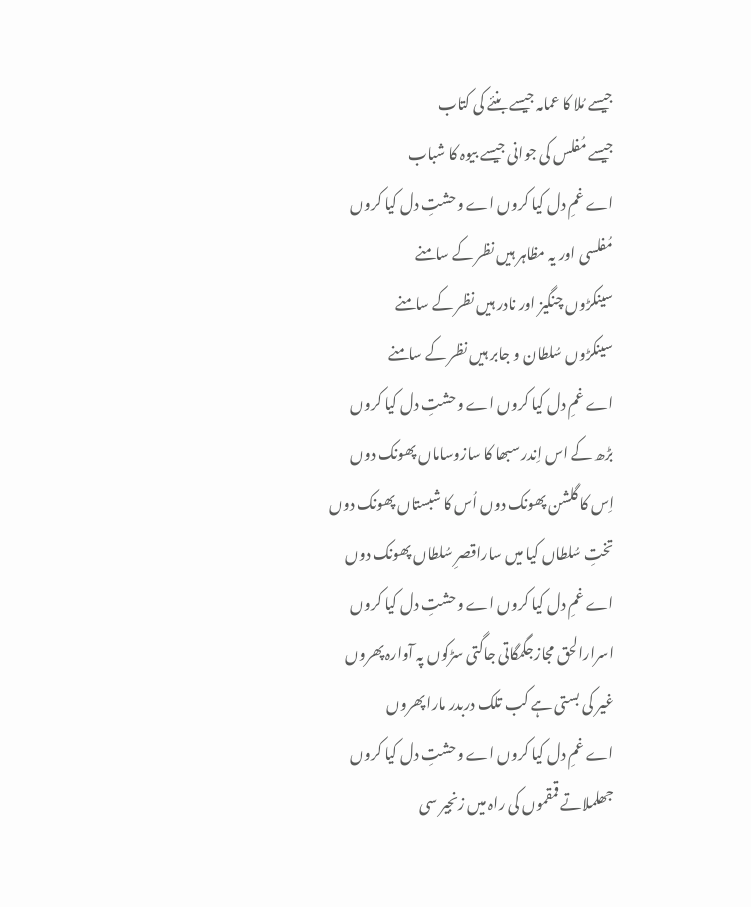جیسے مُلا کا عمامہ جیسے بنئے کی کتاب
جیسے مُفلس کی جوانی جیسے بیوہ کا شباب
اے غمِ دل کیا کروں اے وحشتِ دل کیا کروں
مُفلسی اور یہ مظاہر ہیں نظر کے سامنے
سینکڑوں چنگیز اور نادر ہیں نظر کے سامنے
سینکڑوں سُلطان و جابر ہیں نظر کے سامنے
اے غمِ دل کیا کروں اے وحشتِ دل کیا کروں
بڑھ کے اس اِندر سبھا کا سازوساماں پھونک دوں
اِس کا گلشن پھونک دوں اُس کا شبستاں پھونک دوں
تختِ سُلطاں کیا میں ساراقصرِ سُلطاں پھونک دوں
اے غمِ دل کیا کروں اے وحشتِ دل کیا کروں
اسرارالحق مجازجگمگاتی جاگتی سڑکوں پہ آوارہ پھروں
غیر کی بستی ہے کب تلک دربدر مارا پھروں
اے غمِ دل کیا کروں اے وحشتِ دل کیا کروں
جھلملاتے قمقموں کی راہ میں زنجیر سی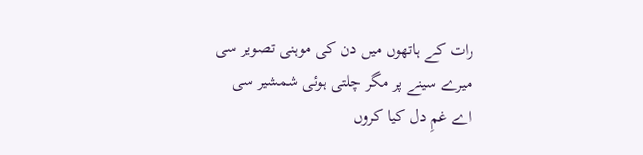رات کے ہاتھوں میں دن کی موہنی تصویر سی
میرے سینے پر مگر چلتی ہوئی شمشیر سی
اے غمِ دل کیا کروں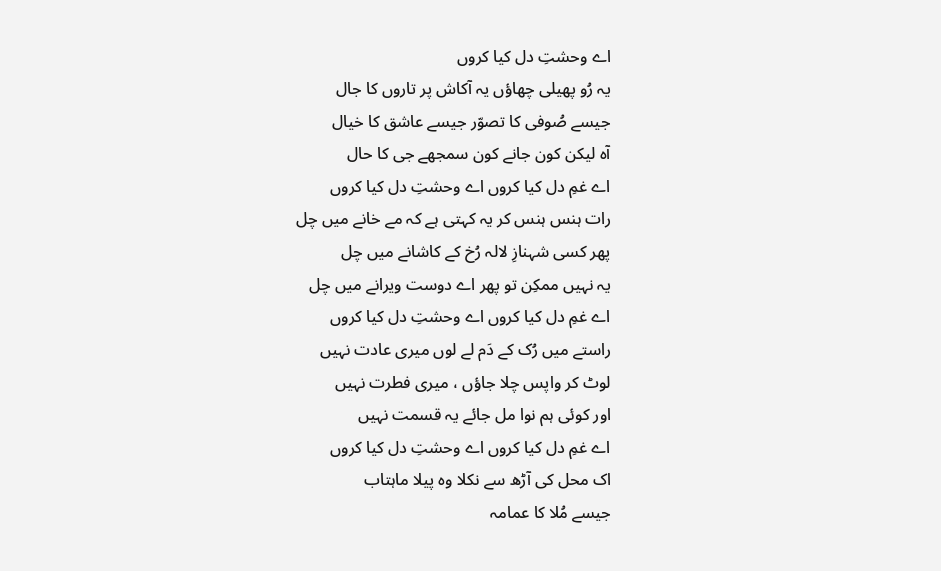اے وحشتِ دل کیا کروں
یہ رُو پھیلی چھاؤں یہ آکاش پر تاروں کا جال
جیسے صُوفی کا تصوّر جیسے عاشق کا خیال
آہ لیکن کون جانے کون سمجھے جی کا حال
اے غمِ دل کیا کروں اے وحشتِ دل کیا کروں
رات ہنس ہنس کر یہ کہتی ہے کہ مے خانے میں چل
پھر کسی شہنازِ لالہ رُخ کے کاشانے میں چل
یہ نہیں ممکِن تو پھر اے دوست ویرانے میں چل
اے غمِ دل کیا کروں اے وحشتِ دل کیا کروں
راستے میں رُک کے دَم لے لوں میری عادت نہیں
لوٹ کر واپس چلا جاؤں ، میری فطرت نہیں
اور کوئی ہم نوا مل جائے یہ قسمت نہیں
اے غمِ دل کیا کروں اے وحشتِ دل کیا کروں
اک محل کی آڑھ سے نکلا وہ پیلا ماہتاب
جیسے مُلا کا عمامہ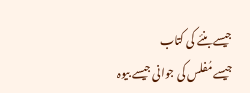جیسے بنئے کی کتاب
جیسے مُفلس کی جوانی جیسے بیوہ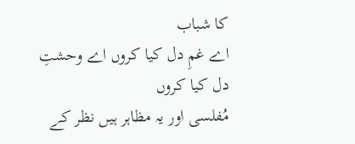کا شباب
اے غمِ دل کیا کروں اے وحشتِ دل کیا کروں
مُفلسی اور یہ مظاہر ہیں نظر کے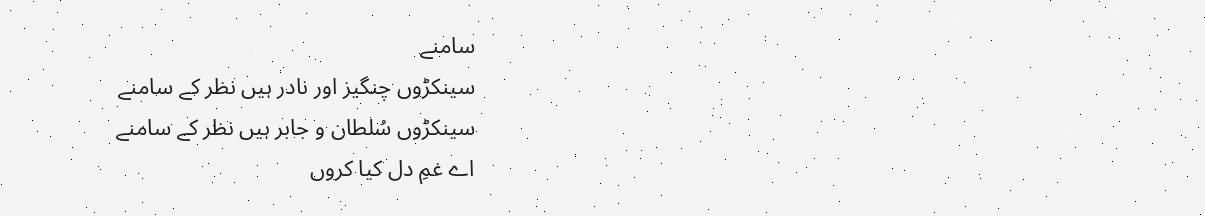سامنے
سینکڑوں چنگیز اور نادر ہیں نظر کے سامنے
سینکڑوں سُلطان و جابر ہیں نظر کے سامنے
اے غمِ دل کیا کروں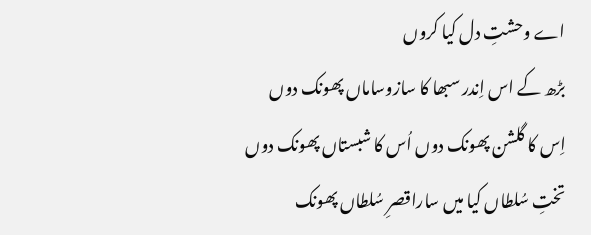اے وحشتِ دل کیا کروں
بڑھ کے اس اِندر سبھا کا سازوساماں پھونک دوں
اِس کا گلشن پھونک دوں اُس کا شبستاں پھونک دوں
تختِ سُلطاں کیا میں ساراقصرِ سُلطاں پھونک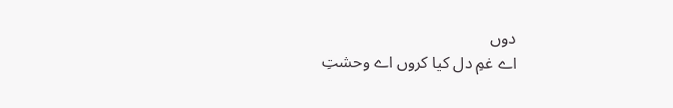دوں
اے غمِ دل کیا کروں اے وحشتِ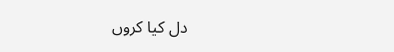دل کیا کروں